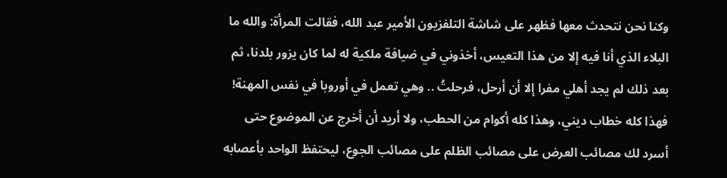وكنا نحن نتحدث معها فظهر على شاشة التلفزيون الأمير عبد الله، فقالت المرأة: والله ما البلاء الذي أنا فيه إلا من هذا التعيس، أخذوني في ضيافة ملكية له لما كان يزور بلدنا، ثم بعد ذلك لم يجد أهلي مفرا إلا أن أرحل، فرحلتُ .. وهي تعمل في أوروبا في نفس المهنة!
فهذا كله خطاب ديني، وهذا كله أكوام من الحطب، ولا أريد أن أخرج عن الموضوع حتى أسرد لك مصائب العرض على مصائب الظلم على مصائب الجوع، ليحتفظ الواحد بأعصابه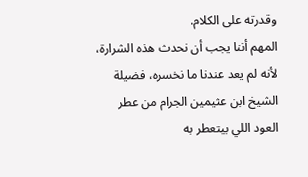وقدرته على الكلام.
المهم أننا يجب أن نحدث هذه الشرارة، لأنه لم يعد عندنا ما نخسره، فضيلة الشيخ ابن عثيمين الجرام من عطر العود اللي بيتعطر به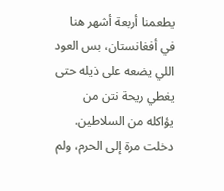يطعمنا أربعة أشهر هنا في أفغانستان، بس العود اللي يضعه على ذيله حتى يغطي ريحة نتن من يؤاكله من السلاطين.
دخلت مرة إلى الحرم، ولم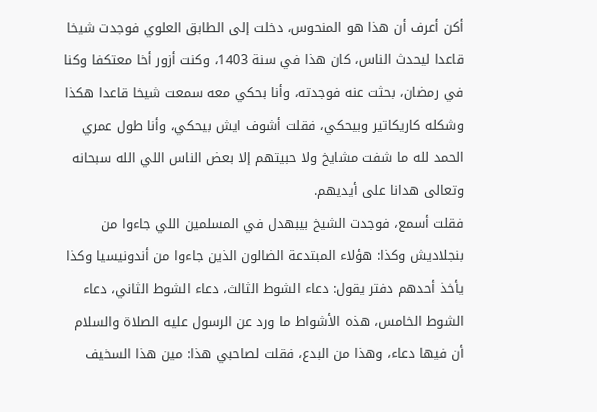أكن أعرف أن هذا هو المنحوس، دخلت إلى الطابق العلوي فوجدت شيخا قاعدا ليحدث الناس، كان هذا في سنة 1403، وكنت أزور أخا معتكفا وكنا في رمضان، بحثت عنه فوجدته، وأنا بحكي معه سمعت شيخا قاعدا هكذا وشكله كاريكاتير وبيحكي، فقلت أشوف ايش بيحكي، وأنا طول عمري الحمد لله ما شفت مشايخ ولا حبيتهم إلا بعض الناس اللي الله سبحانه وتعالى هدانا على أيديهم.
فقلت أسمع، فوجدت الشيخ بيبهدل في المسلمين اللي جاءوا من بنجلاديش وكذا: هؤلاء المبتدعة الضالون الذين جاءوا من أندونيسيا وكذا يأخذ أحدهم دفتر يقول: دعاء الشوط الثالث، دعاء الشوط الثاني، دعاء الشوط الخامس، هذه الأشواط ما ورد عن الرسول عليه الصلاة والسلام أن فيها دعاء، وهذا من البدع، فقلت لصاحبي هذا: مين هذا السخيف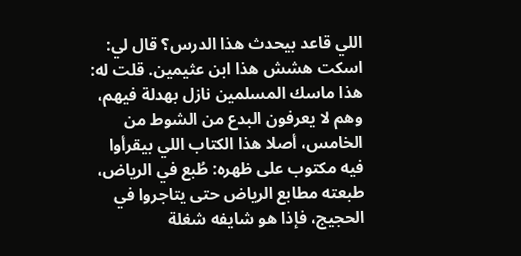اللي قاعد بيحدث هذا الدرس؟ قال لي: اسكت هشش هذا ابن عثيمين. قلت له: هذا ماسك المسلمين نازل بهدلة فيهم، وهم لا يعرفون البدع من الشوط من الخامس، أصلا هذا الكتاب اللي بيقرأوا فيه مكتوب على ظهره: طُبع في الرياض، طبعته مطابع الرياض حتى يتاجروا في الحجيج، فإذا هو شايفه شغلة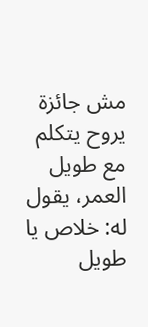مش جائزة يروح يتكلم مع طويل العمر، يقول له: خلاص يا طويل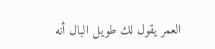العمر يقول لك طويل البال أنه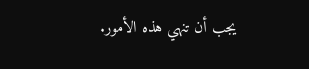يجب أن تنهي هذه الأمور.